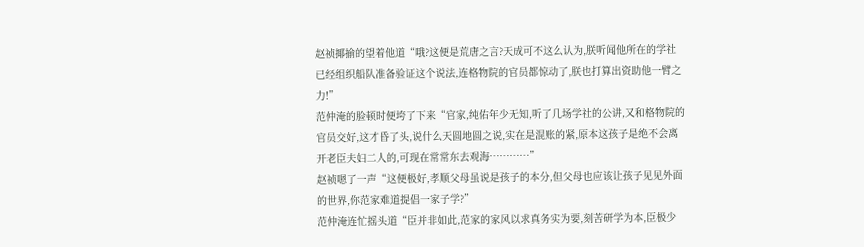赵祯揶揄的望着他道“哦?这便是荒唐之言?天成可不这么认为,朕听闻他所在的学社已经组织船队准备验证这个说法,连格物院的官员都惊动了,朕也打算出资助他一臂之力!”
范仲淹的脸顿时便垮了下来“官家,纯佑年少无知,听了几场学社的公讲,又和格物院的官员交好,这才昏了头,说什么天圆地圆之说,实在是混账的紧,原本这孩子是绝不会离开老臣夫妇二人的,可现在常常东去观海…………”
赵祯嗯了一声“这便极好,孝顺父母虽说是孩子的本分,但父母也应该让孩子见见外面的世界,你范家难道提倡一家子学?”
范仲淹连忙摇头道“臣并非如此,范家的家风以求真务实为要,刻苦研学为本,臣极少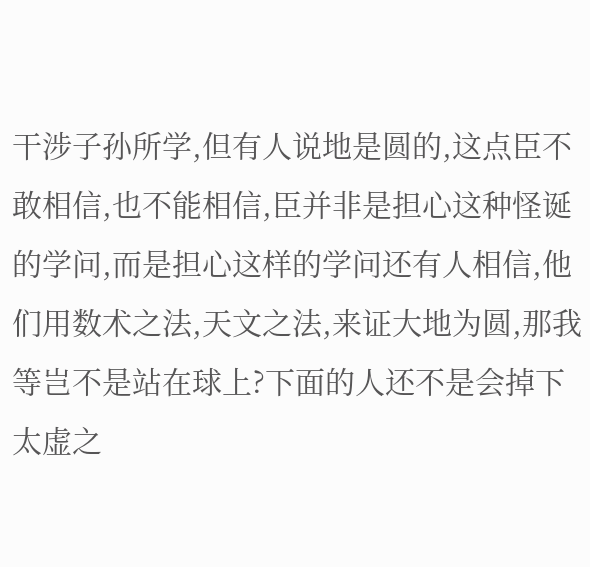干涉子孙所学,但有人说地是圆的,这点臣不敢相信,也不能相信,臣并非是担心这种怪诞的学问,而是担心这样的学问还有人相信,他们用数术之法,天文之法,来证大地为圆,那我等岂不是站在球上?下面的人还不是会掉下太虚之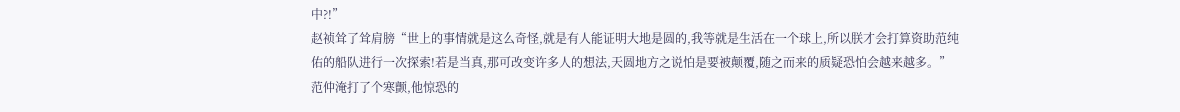中?!”
赵祯耸了耸肩膀“世上的事情就是这么奇怪,就是有人能证明大地是圆的,我等就是生活在一个球上,所以朕才会打算资助范纯佑的船队进行一次探索!若是当真,那可改变许多人的想法,天圆地方之说怕是要被颠覆,随之而来的质疑恐怕会越来越多。”
范仲淹打了个寒颤,他惊恐的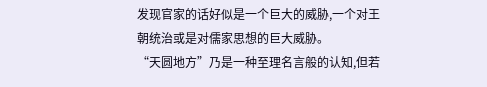发现官家的话好似是一个巨大的威胁,一个对王朝统治或是对儒家思想的巨大威胁。
“天圆地方”乃是一种至理名言般的认知,但若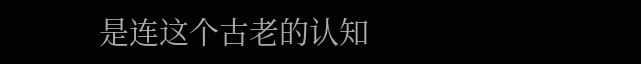是连这个古老的认知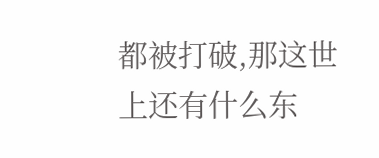都被打破,那这世上还有什么东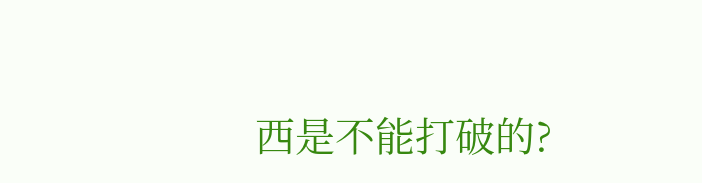西是不能打破的?